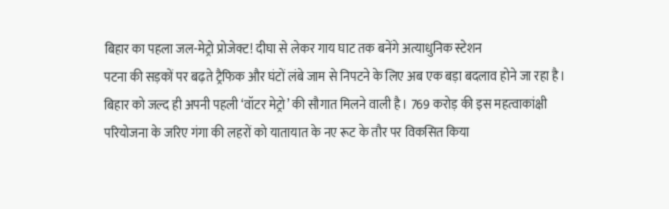बिहार का पहला जल-मेट्रो प्रोजेक्ट! दीघा से लेकर गाय घाट तक बनेंगे अत्याधुनिक स्टेशन
पटना की सड़कों पर बढ़ते ट्रैफिक और घंटों लंबे जाम से निपटने के लिए अब एक बड़ा बदलाव होने जा रहा है। बिहार को जल्द ही अपनी पहली ‘वॉटर मेट्रो’ की सौगात मिलने वाली है। 769 करोड़ की इस महत्वाकांक्षी परियोजना के जरिए गंगा की लहरों को यातायात के नए रूट के तौर पर विकसित किया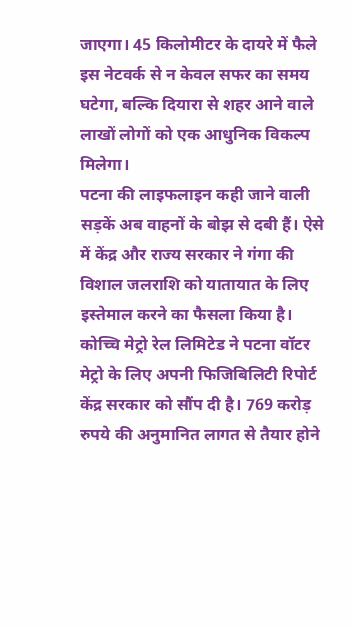जाएगा। 45 किलोमीटर के दायरे में फैले इस नेटवर्क से न केवल सफर का समय घटेगा, बल्कि दियारा से शहर आने वाले लाखों लोगों को एक आधुनिक विकल्प मिलेगा।
पटना की लाइफलाइन कही जाने वाली सड़कें अब वाहनों के बोझ से दबी हैं। ऐसे में केंद्र और राज्य सरकार ने गंगा की विशाल जलराशि को यातायात के लिए इस्तेमाल करने का फैसला किया है। कोच्चि मेट्रो रेल लिमिटेड ने पटना वॉटर मेट्रो के लिए अपनी फिजिबिलिटी रिपोर्ट केंद्र सरकार को सौंप दी है। 769 करोड़ रुपये की अनुमानित लागत से तैयार होने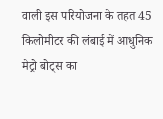वाली इस परियोजना के तहत 45 किलोमीटर की लंबाई में आधुनिक मेट्रो बोट्स का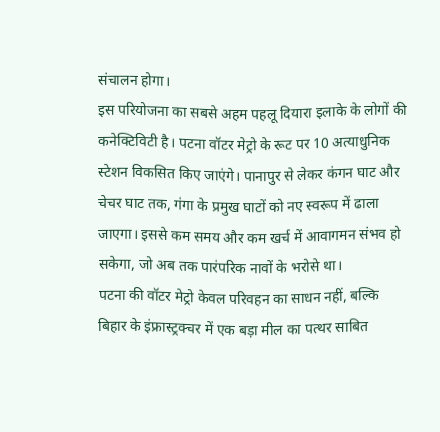संचालन होगा।
इस परियोजना का सबसे अहम पहलू दियारा इलाके के लोगों की कनेक्टिविटी है। पटना वॉटर मेट्रो के रूट पर 10 अत्याधुनिक स्टेशन विकसित किए जाएंगे। पानापुर से लेकर कंगन घाट और चेचर घाट तक, गंगा के प्रमुख घाटों को नए स्वरूप में ढाला जाएगा। इससे कम समय और कम खर्च में आवागमन संभव हो सकेगा, जो अब तक पारंपरिक नावों के भरोसे था।
पटना की वॉटर मेट्रो केवल परिवहन का साधन नहीं, बल्कि बिहार के इंफ्रास्ट्रक्चर में एक बड़ा मील का पत्थर साबित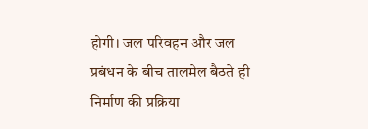होगी। जल परिवहन और जल प्रबंधन के बीच तालमेल बैठते ही निर्माण की प्रक्रिया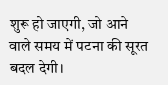शुरू हो जाएगी, जो आने वाले समय में पटना की सूरत बदल देगी।